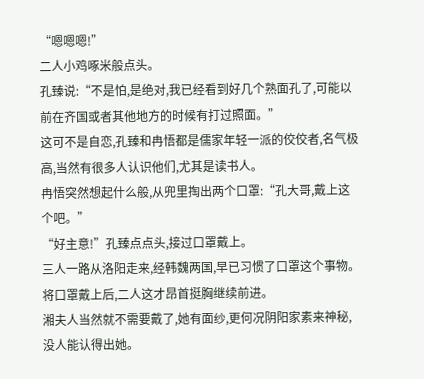“嗯嗯嗯!”
二人小鸡啄米般点头。
孔臻说:“不是怕,是绝对,我已经看到好几个熟面孔了,可能以前在齐国或者其他地方的时候有打过照面。”
这可不是自恋,孔臻和冉悟都是儒家年轻一派的佼佼者,名气极高,当然有很多人认识他们,尤其是读书人。
冉悟突然想起什么般,从兜里掏出两个口罩:“孔大哥,戴上这个吧。”
“好主意!”孔臻点点头,接过口罩戴上。
三人一路从洛阳走来,经韩魏两国,早已习惯了口罩这个事物。
将口罩戴上后,二人这才昂首挺胸继续前进。
湘夫人当然就不需要戴了,她有面纱,更何况阴阳家素来神秘,没人能认得出她。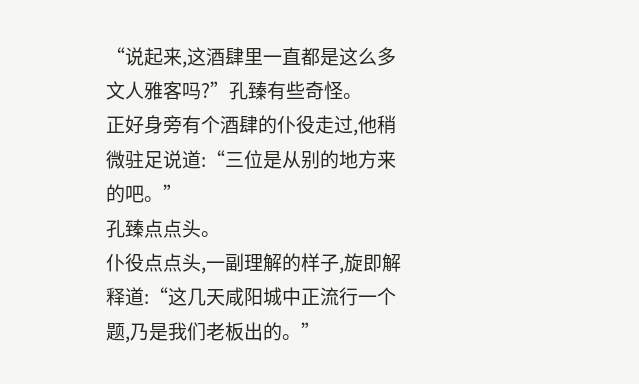“说起来,这酒肆里一直都是这么多文人雅客吗?”孔臻有些奇怪。
正好身旁有个酒肆的仆役走过,他稍微驻足说道:“三位是从别的地方来的吧。”
孔臻点点头。
仆役点点头,一副理解的样子,旋即解释道:“这几天咸阳城中正流行一个题,乃是我们老板出的。”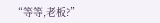“等等,老板?”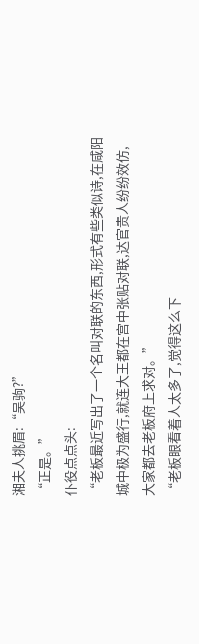湘夫人挑眉:“吴驹?”
“正是。”
仆役点点头:
“老板最近写出了一个名叫对联的东西,形式有些类似诗,在咸阳城中极为盛行,就连大王都在宫中张贴对联,达官贵人纷纷效仿,大家都去老板府上求对。”
“老板眼看着人太多了,觉得这么下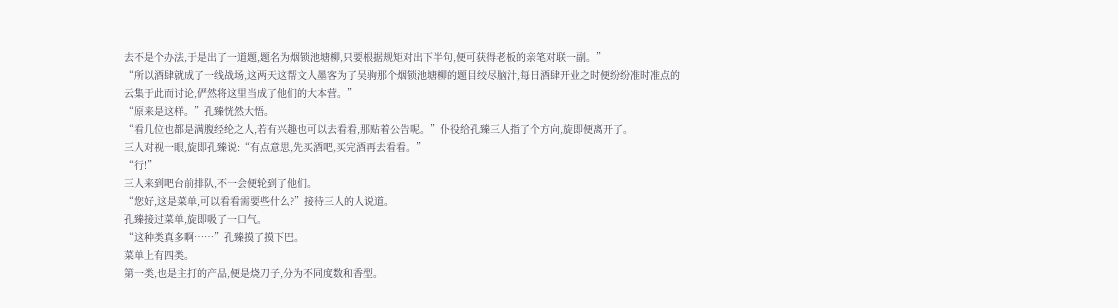去不是个办法,于是出了一道题,题名为烟锁池塘柳,只要根据规矩对出下半句,便可获得老板的亲笔对联一副。”
“所以酒肆就成了一线战场,这两天这帮文人墨客为了吴驹那个烟锁池塘柳的题目绞尽脑汁,每日酒肆开业之时便纷纷准时准点的云集于此而讨论,俨然将这里当成了他们的大本营。”
“原来是这样。”孔臻恍然大悟。
“看几位也都是满腹经纶之人,若有兴趣也可以去看看,那贴着公告呢。”仆役给孔臻三人指了个方向,旋即便离开了。
三人对视一眼,旋即孔臻说:“有点意思,先买酒吧,买完酒再去看看。”
“行!”
三人来到吧台前排队,不一会便轮到了他们。
“您好,这是菜单,可以看看需要些什么?”接待三人的人说道。
孔臻接过菜单,旋即吸了一口气。
“这种类真多啊……”孔臻摸了摸下巴。
菜单上有四类。
第一类,也是主打的产品,便是烧刀子,分为不同度数和香型。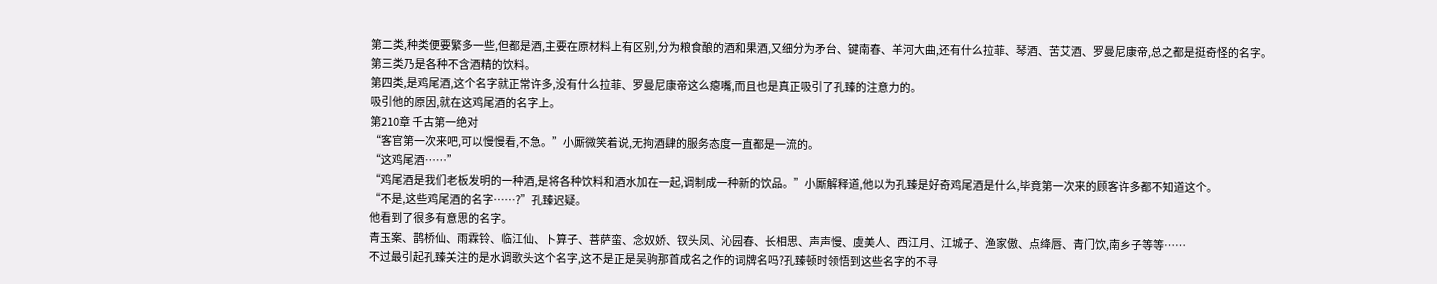第二类,种类便要繁多一些,但都是酒,主要在原材料上有区别,分为粮食酿的酒和果酒,又细分为矛台、键南春、羊河大曲,还有什么拉菲、琴酒、苦艾酒、罗曼尼康帝,总之都是挺奇怪的名字。
第三类乃是各种不含酒精的饮料。
第四类,是鸡尾酒,这个名字就正常许多,没有什么拉菲、罗曼尼康帝这么瘪嘴,而且也是真正吸引了孔臻的注意力的。
吸引他的原因,就在这鸡尾酒的名字上。
第210章 千古第一绝对
“客官第一次来吧,可以慢慢看,不急。”小厮微笑着说,无拘酒肆的服务态度一直都是一流的。
“这鸡尾酒……”
“鸡尾酒是我们老板发明的一种酒,是将各种饮料和酒水加在一起,调制成一种新的饮品。”小厮解释道,他以为孔臻是好奇鸡尾酒是什么,毕竟第一次来的顾客许多都不知道这个。
“不是,这些鸡尾酒的名字……?”孔臻迟疑。
他看到了很多有意思的名字。
青玉案、鹊桥仙、雨霖铃、临江仙、卜算子、菩萨蛮、念奴娇、钗头凤、沁园春、长相思、声声慢、虞美人、西江月、江城子、渔家傲、点绛唇、青门饮,南乡子等等……
不过最引起孔臻关注的是水调歌头这个名字,这不是正是吴驹那首成名之作的词牌名吗?孔臻顿时领悟到这些名字的不寻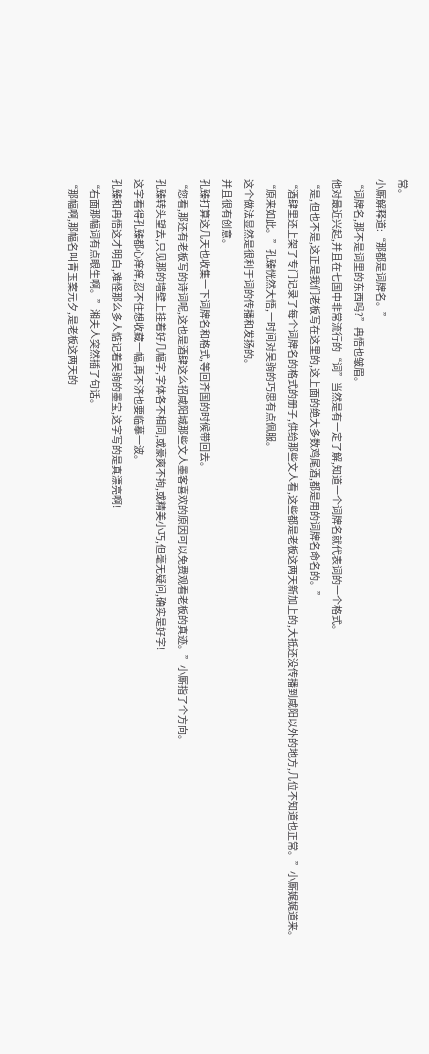常。
小厮解释道:“那都是词牌名。”
“词牌名,那不是词里的东西吗?”冉悟也皱眉。
他对最近兴起,并且在七国中非常流行的“词”当然是有一定了解,知道一个词牌名就代表词的一个格式。
“是,但也不是,这正是我们老板写在这里的,这上面的绝大多数鸡尾酒,都是用的词牌名命名的。”
“酒肆里还上架了专门记录了每个词牌名的格式的册子,供给那些文人看,这些都是老板这两天新加上的,大抵还没传播到咸阳以外的地方,几位不知道也正常。”小厮娓娓道来。
“原来如此。”孔臻恍然大悟,一时间对吴驹的巧思有点佩服。
这个做法显然是很利于词的传播和发扬的。
并且很有创意。
孔臻打算这几天也收集一下词牌名和格式,等回齐国的时候带回去。
“您看,那还有老板写的诗词呢,这也是酒肆这么招咸阳城那些文人墨客喜欢的原因可以免费观看老板的真迹。”小厮指了个方向。
孔臻转头望去,只见那的墙壁上挂着好几幅字,字体各不相同,或豪爽不拘,或精美小巧,但毫无疑问,确实是好字!
这字看得孔臻都心痒痒,忍不住想收藏一幅,再不济也要临摹一波。
孔臻和冉悟这才明白,难怪那么多人惦记着吴驹的墨宝,这字写的是真漂亮啊!
“右面那幅词有点眼生啊。”湘夫人突然插了句话。
“那幅啊,那幅名叫青玉案元夕,是老板这两天的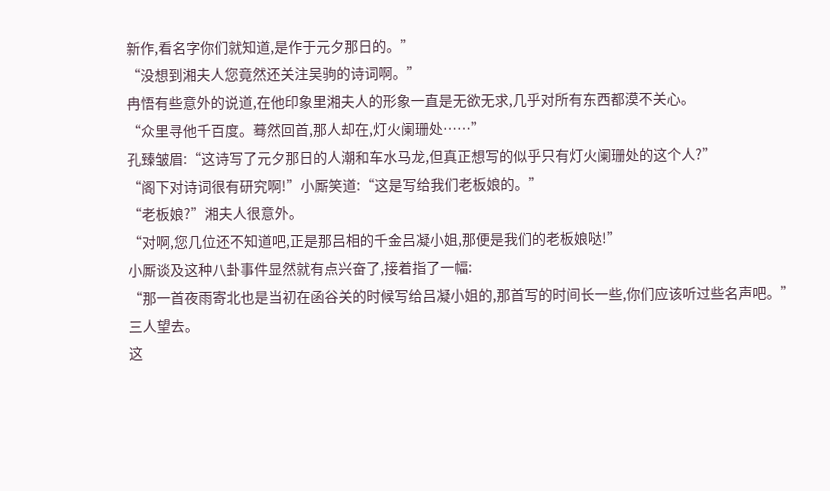新作,看名字你们就知道,是作于元夕那日的。”
“没想到湘夫人您竟然还关注吴驹的诗词啊。”
冉悟有些意外的说道,在他印象里湘夫人的形象一直是无欲无求,几乎对所有东西都漠不关心。
“众里寻他千百度。蓦然回首,那人却在,灯火阑珊处……”
孔臻皱眉:“这诗写了元夕那日的人潮和车水马龙,但真正想写的似乎只有灯火阑珊处的这个人?”
“阁下对诗词很有研究啊!”小厮笑道:“这是写给我们老板娘的。”
“老板娘?”湘夫人很意外。
“对啊,您几位还不知道吧,正是那吕相的千金吕凝小姐,那便是我们的老板娘哒!”
小厮谈及这种八卦事件显然就有点兴奋了,接着指了一幅:
“那一首夜雨寄北也是当初在函谷关的时候写给吕凝小姐的,那首写的时间长一些,你们应该听过些名声吧。”
三人望去。
这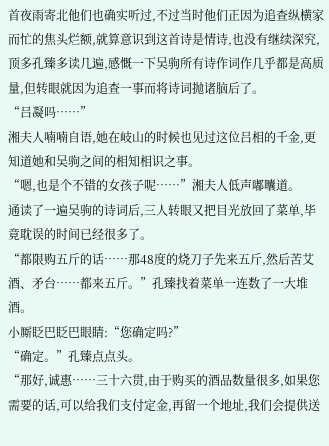首夜雨寄北他们也确实听过,不过当时他们正因为追查纵横家而忙的焦头烂额,就算意识到这首诗是情诗,也没有继续深究,顶多孔臻多读几遍,感慨一下吴驹所有诗作词作几乎都是高质量,但转眼就因为追查一事而将诗词抛诸脑后了。
“吕凝吗……”
湘夫人喃喃自语,她在岐山的时候也见过这位吕相的千金,更知道她和吴驹之间的相知相识之事。
“嗯,也是个不错的女孩子呢……”湘夫人低声嘟囔道。
通读了一遍吴驹的诗词后,三人转眼又把目光放回了菜单,毕竟耽误的时间已经很多了。
“都限购五斤的话……那48度的烧刀子先来五斤,然后苦艾酒、矛台……都来五斤。”孔臻找着菜单一连数了一大堆酒。
小厮眨巴眨巴眼睛:“您确定吗?”
“确定。”孔臻点点头。
“那好,诚惠……三十六贯,由于购买的酒品数量很多,如果您需要的话,可以给我们支付定金,再留一个地址,我们会提供送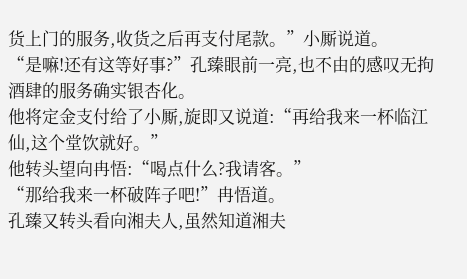货上门的服务,收货之后再支付尾款。”小厮说道。
“是嘛!还有这等好事?”孔臻眼前一亮,也不由的感叹无拘酒肆的服务确实银杏化。
他将定金支付给了小厮,旋即又说道:“再给我来一杯临江仙,这个堂饮就好。”
他转头望向冉悟:“喝点什么?我请客。”
“那给我来一杯破阵子吧!”冉悟道。
孔臻又转头看向湘夫人,虽然知道湘夫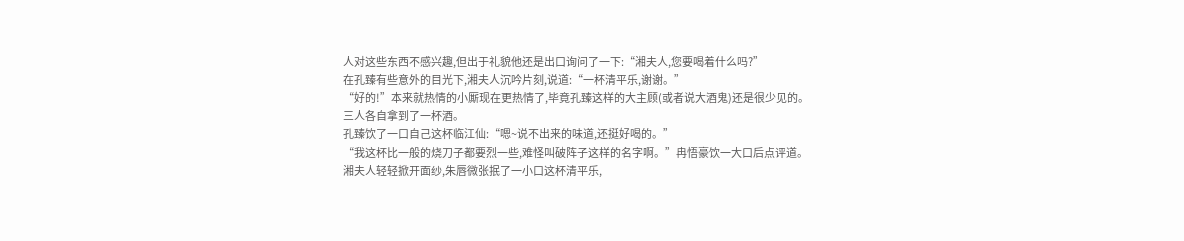人对这些东西不感兴趣,但出于礼貌他还是出口询问了一下:“湘夫人,您要喝着什么吗?”
在孔臻有些意外的目光下,湘夫人沉吟片刻,说道:“一杯清平乐,谢谢。”
“好的!”本来就热情的小厮现在更热情了,毕竟孔臻这样的大主顾(或者说大酒鬼)还是很少见的。
三人各自拿到了一杯酒。
孔臻饮了一口自己这杯临江仙:“嗯~说不出来的味道,还挺好喝的。”
“我这杯比一般的烧刀子都要烈一些,难怪叫破阵子这样的名字啊。”冉悟豪饮一大口后点评道。
湘夫人轻轻掀开面纱,朱唇微张抿了一小口这杯清平乐,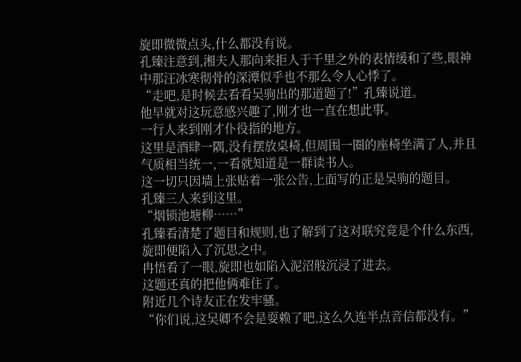旋即微微点头,什么都没有说。
孔臻注意到,湘夫人那向来拒人于千里之外的表情缓和了些,眼神中那汪冰寒彻骨的深潭似乎也不那么令人心悸了。
“走吧,是时候去看看吴驹出的那道题了!”孔臻说道。
他早就对这玩意感兴趣了,刚才也一直在想此事。
一行人来到刚才仆役指的地方。
这里是酒肆一隅,没有摆放桌椅,但周围一圈的座椅坐满了人,并且气质相当统一,一看就知道是一群读书人。
这一切只因墙上张贴着一张公告,上面写的正是吴驹的题目。
孔臻三人来到这里。
“烟锁池塘柳……”
孔臻看清楚了题目和规则,也了解到了这对联究竟是个什么东西,旋即便陷入了沉思之中。
冉悟看了一眼,旋即也如陷入泥沼般沉浸了进去。
这题还真的把他俩难住了。
附近几个诗友正在发牢骚。
“你们说,这吴卿不会是耍赖了吧,这么久连半点音信都没有。”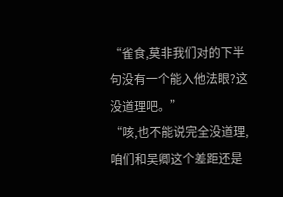“雀食,莫非我们对的下半句没有一个能入他法眼?这没道理吧。”
“咳,也不能说完全没道理,咱们和吴卿这个差距还是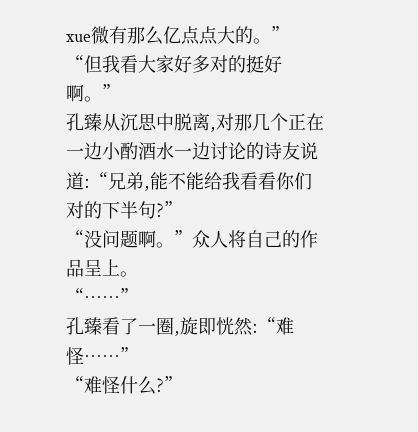xue微有那么亿点点大的。”
“但我看大家好多对的挺好啊。”
孔臻从沉思中脱离,对那几个正在一边小酌酒水一边讨论的诗友说道:“兄弟,能不能给我看看你们对的下半句?”
“没问题啊。”众人将自己的作品呈上。
“……”
孔臻看了一圈,旋即恍然:“难怪……”
“难怪什么?”